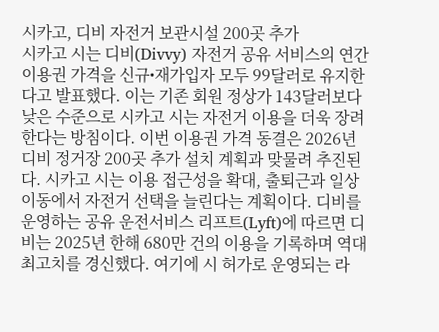시카고, 디비 자전거 보관시설 200곳 추가
시카고 시는 디비(Divvy) 자전거 공유 서비스의 연간 이용권 가격을 신규•재가입자 모두 99달러로 유지한다고 발표했다. 이는 기존 회원 정상가 143달러보다 낮은 수준으로 시카고 시는 자전거 이용을 더욱 장려한다는 방침이다. 이번 이용권 가격 동결은 2026년 디비 정거장 200곳 추가 설치 계획과 맞물려 추진된다. 시카고 시는 이용 접근성을 확대, 출퇴근과 일상 이동에서 자전거 선택을 늘린다는 계획이다. 디비를 운영하는 공유 운전서비스 리프트(Lyft)에 따르면 디비는 2025년 한해 680만 건의 이용을 기록하며 역대 최고치를 경신했다. 여기에 시 허가로 운영되는 라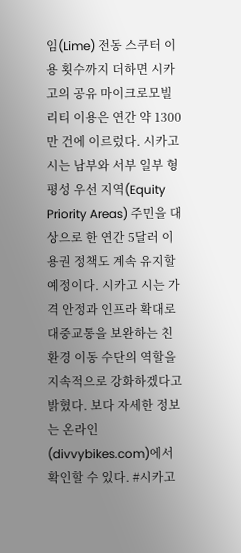임(Lime) 전동 스쿠터 이용 횟수까지 더하면 시카고의 공유 마이크로모빌리티 이용은 연간 약 1300만 건에 이르렀다. 시카고 시는 남부와 서부 일부 형평성 우선 지역(Equity Priority Areas) 주민을 대상으로 한 연간 5달러 이용권 정책도 계속 유지할 예정이다. 시카고 시는 가격 안정과 인프라 확대로 대중교통을 보완하는 친환경 이동 수단의 역할을 지속적으로 강화하겠다고 밝혔다. 보다 자세한 정보는 온라인(divvybikes.com)에서 확인할 수 있다. #시카고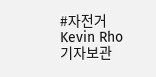#자전거 Kevin Rho 기자보관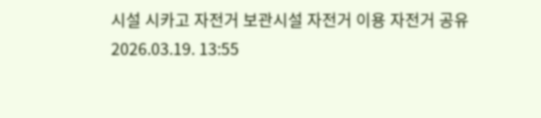시설 시카고 자전거 보관시설 자전거 이용 자전거 공유
2026.03.19. 13:55